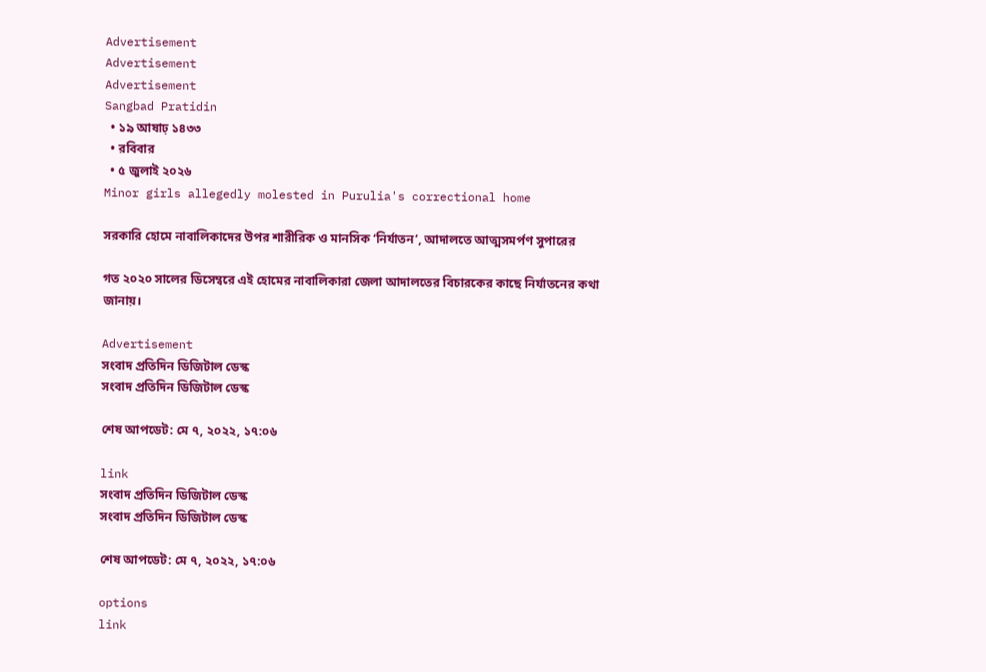Advertisement
Advertisement
Advertisement
Sangbad Pratidin
  • ১৯ আষাঢ় ১৪৩৩
  • রবিবার
  • ৫ জুলাই ২০২৬
Minor girls allegedly molested in Purulia's correctional home

সরকারি হোমে নাবালিকাদের উপর শারীরিক ও মানসিক ‘নির্যাতন’, আদালতে আত্মসমর্পণ সুপারের

গত ২০২০ সালের ডিসেম্বরে এই হোমের নাবালিকারা জেলা আদালতের বিচারকের কাছে নির্যাতনের কথা জানায়।

Advertisement
সংবাদ প্রতিদিন ডিজিটাল ডেস্ক
সংবাদ প্রতিদিন ডিজিটাল ডেস্ক

শেষ আপডেট: মে ৭, ২০২২, ১৭:০৬

link
সংবাদ প্রতিদিন ডিজিটাল ডেস্ক
সংবাদ প্রতিদিন ডিজিটাল ডেস্ক

শেষ আপডেট: মে ৭, ২০২২, ১৭:০৬

options
link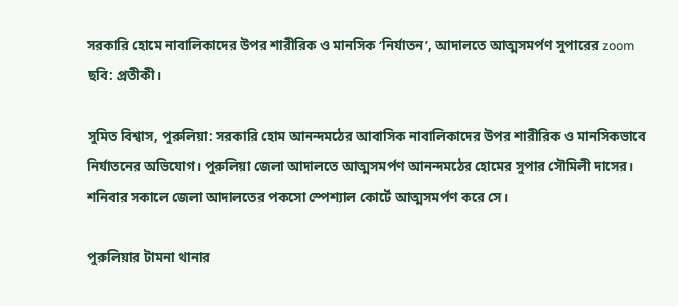সরকারি হোমে নাবালিকাদের উপর শারীরিক ও মানসিক ‘নির্যাতন’, আদালতে আত্মসমর্পণ সুপারের zoom
ছবি: প্রতীকী।

সুমিত বিশ্বাস, পুরুলিয়া: সরকারি হোম আনন্দমঠের আবাসিক নাবালিকাদের উপর শারীরিক ও মানসিকভাবে নির্যাতনের অভিযোগ। পুরুলিয়া জেলা আদালতে আত্মসমর্পণ আনন্দমঠের হোমের সুপার সৌমিলী দাসের। শনিবার সকালে জেলা আদালতের পকসো স্পেশ্যাল কোর্টে আত্মসমর্পণ করে সে।

পুরুলিয়ার টামনা থানার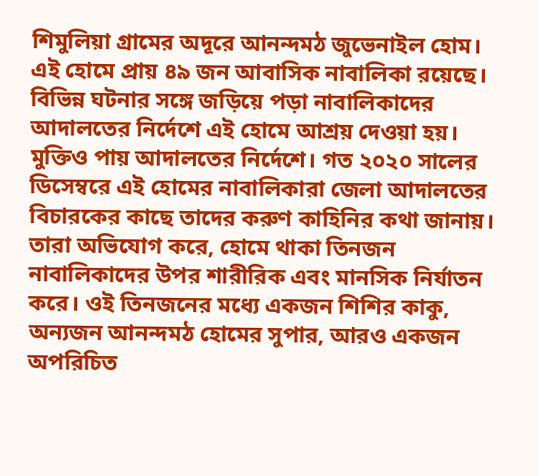শিমুলিয়া গ্রামের অদূরে আনন্দমঠ জুভেনাইল হোম। এই হোমে প্রায় ৪৯ জন আবাসিক নাবালিকা রয়েছে। বিভিন্ন ঘটনার সঙ্গে জড়িয়ে পড়া নাবালিকাদের আদালতের নির্দেশে এই হোমে আশ্রয় দেওয়া হয়। মুক্তিও পায় আদালতের নির্দেশে। গত ২০২০ সালের ডিসেম্বরে এই হোমের নাবালিকারা জেলা আদালতের বিচারকের কাছে তাদের করুণ কাহিনির কথা জানায়। তারা অভিযোগ করে, হোমে থাকা তিনজন নাবালিকাদের উপর শারীরিক এবং মানসিক নির্যাতন করে। ওই তিনজনের মধ্যে একজন শিশির কাকু, অন্যজন আনন্দমঠ হোমের সুপার, আরও একজন অপরিচিত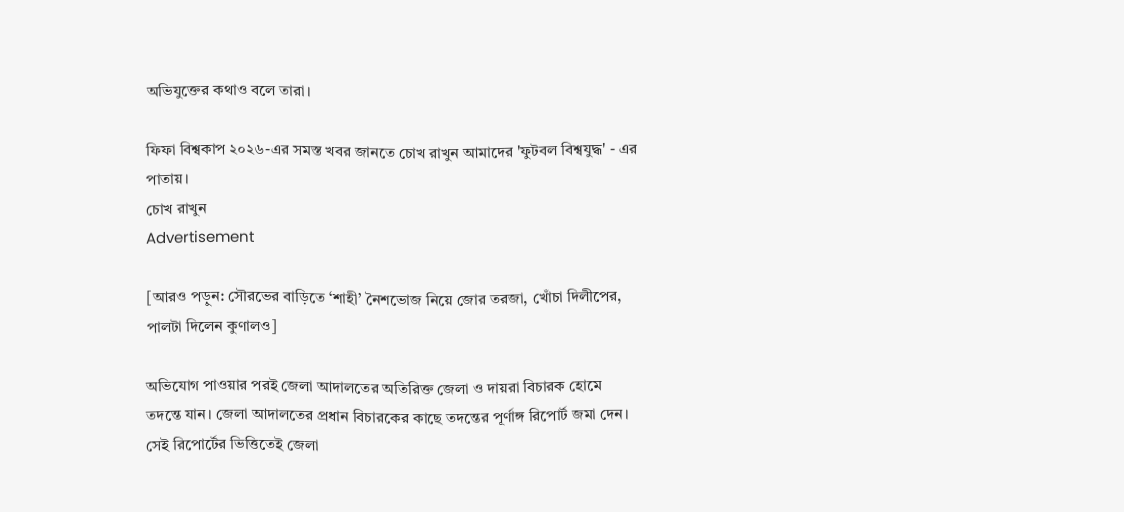অভিযুক্তের কথাও বলে তারা।

ফিফা বিশ্বকাপ ২০২৬-এর সমস্ত খবর জানতে চোখ রাখুন আমাদের 'ফুটবল বিশ্বযুদ্ধ' - এর পাতায়।
চোখ রাখুন
Advertisement

[আরও পড়ুন: সৌরভের বাড়িতে ‘শাহী’ নৈশভোজ নিয়ে জোর তরজা, খোঁচা দিলীপের, পালটা দিলেন কুণালও]

অভিযোগ পাওয়ার পরই জেলা আদালতের অতিরিক্ত জেলা ও দায়রা বিচারক হোমে তদন্তে যান। জেলা আদালতের প্রধান বিচারকের কাছে তদন্তের পূর্ণাঙ্গ রিপোর্ট জমা দেন। সেই রিপোর্টের ভিত্তিতেই জেলা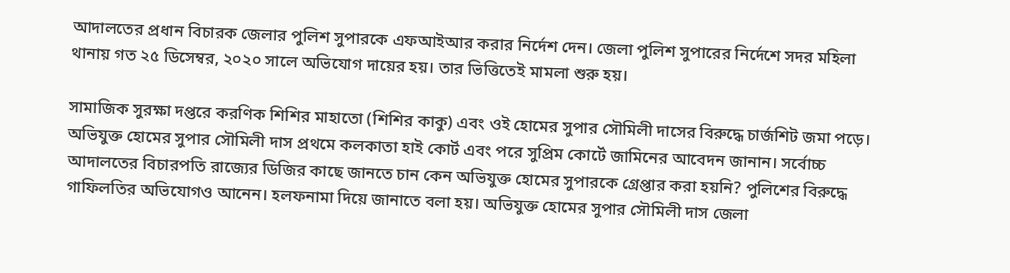আদালতের প্রধান বিচারক জেলার পুলিশ সুপারকে এফআইআর করার নির্দেশ দেন। জেলা পুলিশ সুপারের নির্দেশে সদর মহিলা থানায় গত ২৫ ডিসেম্বর, ২০২০ সালে অভিযোগ দায়ের হয়। তার ভিত্তিতেই মামলা শুরু হয়।

সামাজিক সুরক্ষা দপ্তরে করণিক শিশির মাহাতো (শিশির কাকু) এবং ওই হোমের সুপার সৌমিলী দাসের বিরুদ্ধে চার্জশিট জমা পড়ে। অভিযুক্ত হোমের সুপার সৌমিলী দাস প্রথমে কলকাতা হাই কোর্ট এবং পরে সুপ্রিম কোর্টে জামিনের আবেদন জানান। সর্বোচ্চ আদালতের বিচারপতি রাজ্যের ডিজির কাছে জানতে চান কেন অভিযুক্ত হোমের সুপারকে গ্রেপ্তার করা হয়নি? পুলিশের বিরুদ্ধে গাফিলতির অভিযোগও আনেন। হলফনামা দিয়ে জানাতে বলা হয়। অভিযুক্ত হোমের সুপার সৌমিলী দাস জেলা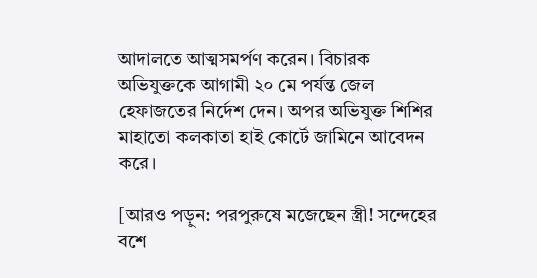আদালতে আত্মসমর্পণ করেন। বিচারক অভিযুক্তকে আগামী ২০ মে পর্যন্ত জেল হেফাজতের নির্দেশ দেন। অপর অভিযুক্ত শিশির মাহাতো কলকাতা হাই কোর্টে জামিনে আবেদন করে।

[আরও পড়ুন: পরপুরুষে মজেছেন স্ত্রী! সন্দেহের বশে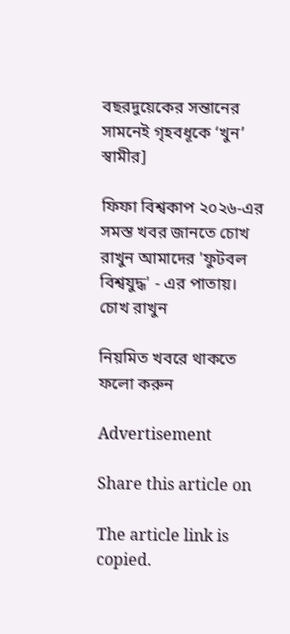বছরদুয়েকের সন্তানের সামনেই গৃহবধূকে ‘খুন’ স্বামীর]

ফিফা বিশ্বকাপ ২০২৬-এর সমস্ত খবর জানতে চোখ রাখুন আমাদের 'ফুটবল বিশ্বযুদ্ধ' - এর পাতায়।
চোখ রাখুন

নিয়মিত খবরে থাকতে ফলো করুন

Advertisement

Share this article on

The article link is copied.